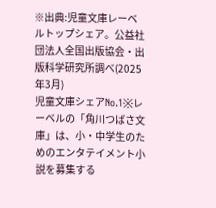※出典:児童文庫レーベルトップシェア。公益社団法人全国出版協会・出版科学研究所調べ(2025年3月)
児童文庫シェアNo.1※レーベルの「角川つばさ文庫」は、小・中学生のためのエンタテイメント小説を募集する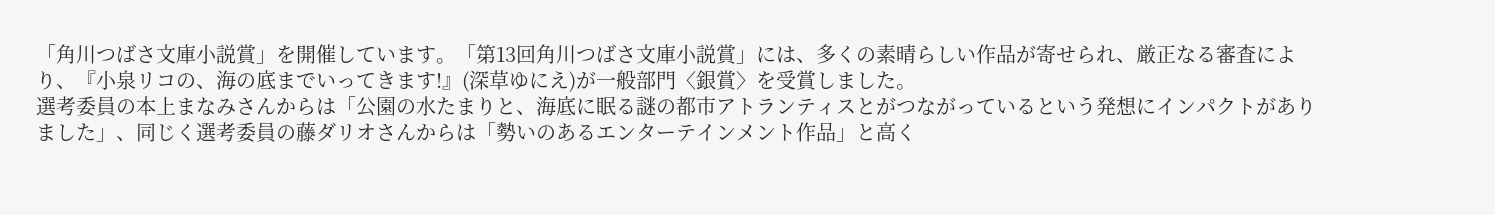「角川つばさ文庫小説賞」を開催しています。「第13回角川つばさ文庫小説賞」には、多くの素晴らしい作品が寄せられ、厳正なる審査により、『小泉リコの、海の底までいってきます!』(深草ゆにえ)が一般部門〈銀賞〉を受賞しました。
選考委員の本上まなみさんからは「公園の水たまりと、海底に眠る謎の都市アトランティスとがつながっているという発想にインパクトがありました」、同じく選考委員の藤ダリオさんからは「勢いのあるエンターテインメント作品」と高く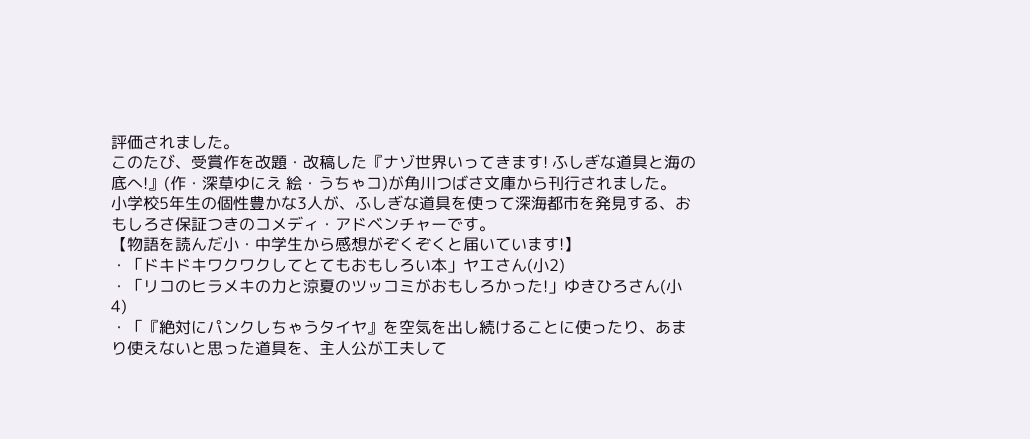評価されました。
このたび、受賞作を改題・改稿した『ナゾ世界いってきます! ふしぎな道具と海の底へ!』(作・深草ゆにえ 絵・うちゃコ)が角川つばさ文庫から刊行されました。
小学校5年生の個性豊かな3人が、ふしぎな道具を使って深海都市を発見する、おもしろさ保証つきのコメディ・アドベンチャーです。
【物語を読んだ小・中学生から感想がぞくぞくと届いています!】
・「ドキドキワクワクしてとてもおもしろい本」ヤエさん(小2)
・「リコのヒラメキの力と涼夏のツッコミがおもしろかった!」ゆきひろさん(小4)
・「『絶対にパンクしちゃうタイヤ』を空気を出し続けることに使ったり、あまり使えないと思った道具を、主人公が工夫して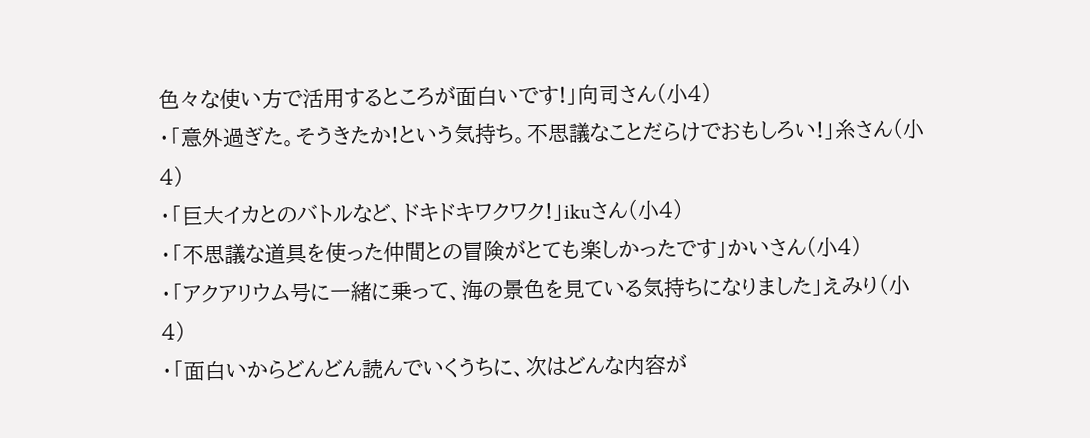色々な使い方で活用するところが面白いです!」向司さん(小4)
・「意外過ぎた。そうきたか!という気持ち。不思議なことだらけでおもしろい!」糸さん(小4)
・「巨大イカとのバトルなど、ドキドキワクワク!」ikuさん(小4)
・「不思議な道具を使った仲間との冒険がとても楽しかったです」かいさん(小4)
・「アクアリウム号に一緒に乗って、海の景色を見ている気持ちになりました」えみり(小4)
・「面白いからどんどん読んでいくうちに、次はどんな内容が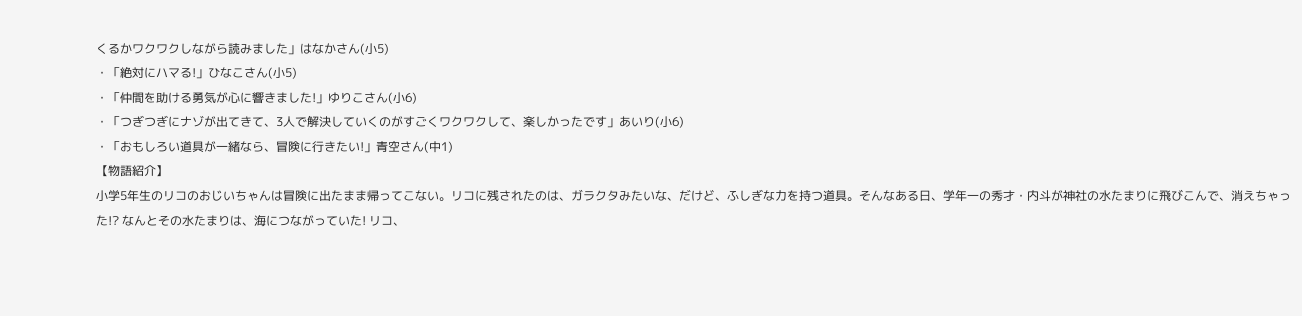くるかワクワクしながら読みました」はなかさん(小5)
・「絶対にハマる!」ひなこさん(小5)
・「仲間を助ける勇気が心に響きました!」ゆりこさん(小6)
・「つぎつぎにナゾが出てきて、3人で解決していくのがすごくワクワクして、楽しかったです」あいり(小6)
・「おもしろい道具が一緒なら、冒険に行きたい!」青空さん(中1)
【物語紹介】
小学5年生のリコのおじいちゃんは冒険に出たまま帰ってこない。リコに残されたのは、ガラクタみたいな、だけど、ふしぎな力を持つ道具。そんなある日、学年一の秀才・内斗が神社の水たまりに飛びこんで、消えちゃった!? なんとその水たまりは、海につながっていた! リコ、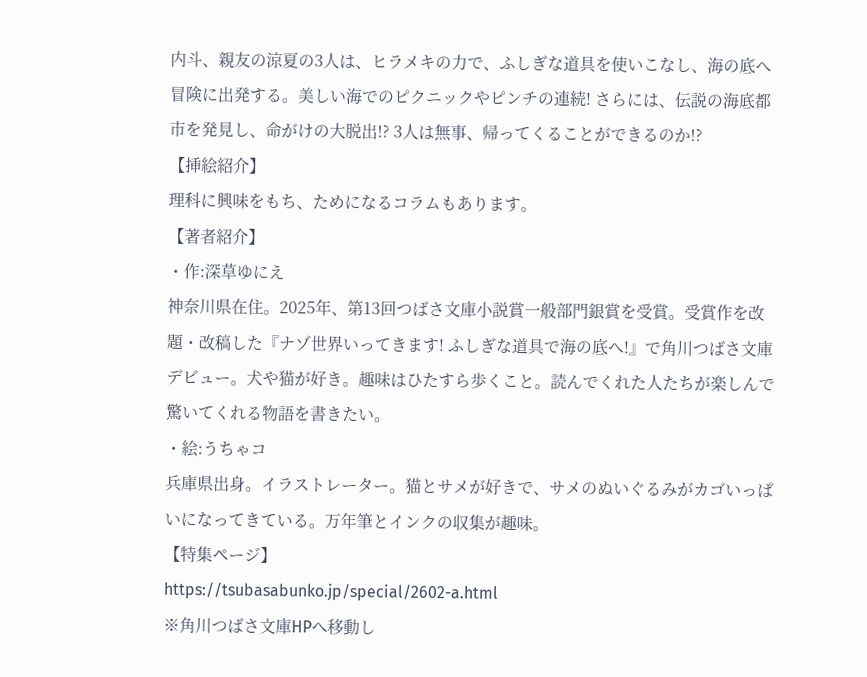内斗、親友の涼夏の3人は、ヒラメキの力で、ふしぎな道具を使いこなし、海の底へ冒険に出発する。美しい海でのピクニックやピンチの連続! さらには、伝説の海底都市を発見し、命がけの大脱出!? 3人は無事、帰ってくることができるのか!?
【挿絵紹介】
理科に興味をもち、ためになるコラムもあります。
【著者紹介】
・作:深草ゆにえ
神奈川県在住。2025年、第13回つばさ文庫小説賞一般部門銀賞を受賞。受賞作を改題・改稿した『ナゾ世界いってきます! ふしぎな道具で海の底へ!』で角川つばさ文庫デビュー。犬や猫が好き。趣味はひたすら歩くこと。読んでくれた人たちが楽しんで驚いてくれる物語を書きたい。
・絵:うちゃコ
兵庫県出身。イラストレーター。猫とサメが好きで、サメのぬいぐるみがカゴいっぱいになってきている。万年筆とインクの収集が趣味。
【特集ページ】
https://tsubasabunko.jp/special/2602-a.html
※角川つばさ文庫HPへ移動し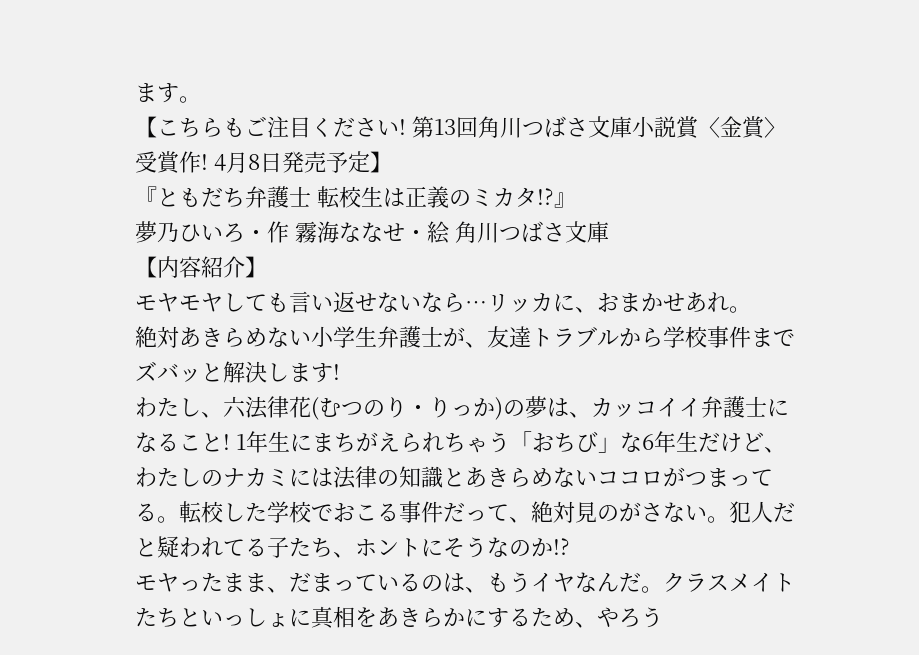ます。
【こちらもご注目ください! 第13回角川つばさ文庫小説賞〈金賞〉受賞作! 4月8日発売予定】
『ともだち弁護士 転校生は正義のミカタ!?』
夢乃ひいろ・作 霧海ななせ・絵 角川つばさ文庫
【内容紹介】
モヤモヤしても言い返せないなら…リッカに、おまかせあれ。
絶対あきらめない小学生弁護士が、友達トラブルから学校事件までズバッと解決します!
わたし、六法律花(むつのり・りっか)の夢は、カッコイイ弁護士になること! 1年生にまちがえられちゃう「おちび」な6年生だけど、わたしのナカミには法律の知識とあきらめないココロがつまってる。転校した学校でおこる事件だって、絶対見のがさない。犯人だと疑われてる子たち、ホントにそうなのか!?
モヤったまま、だまっているのは、もうイヤなんだ。クラスメイトたちといっしょに真相をあきらかにするため、やろう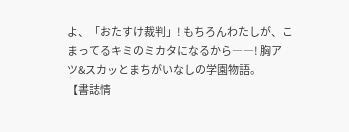よ、「おたすけ裁判」! もちろんわたしが、こまってるキミのミカタになるから――! 胸アツ&スカッとまちがいなしの学園物語。
【書誌情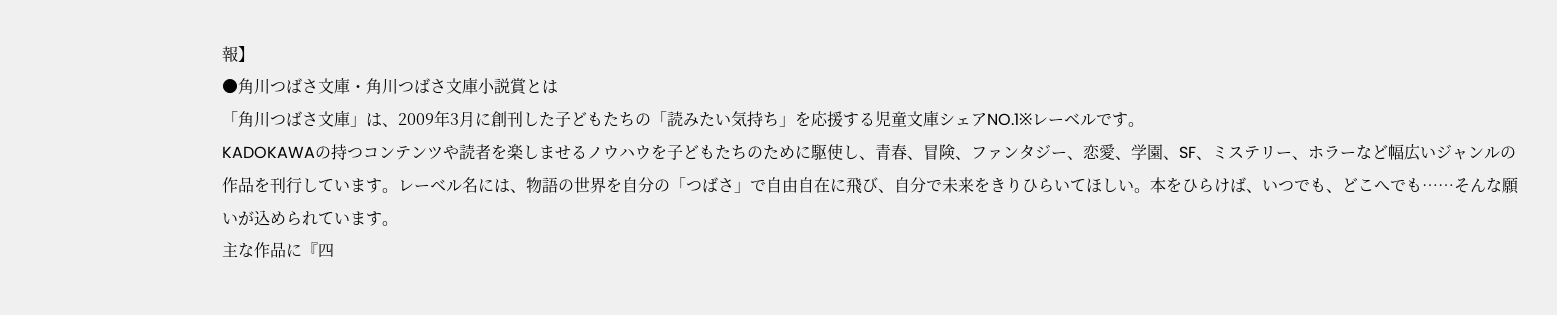報】
●角川つばさ文庫・角川つばさ文庫小説賞とは
「角川つばさ文庫」は、2009年3月に創刊した子どもたちの「読みたい気持ち」を応援する児童文庫シェアNO.1※レーベルです。
KADOKAWAの持つコンテンツや読者を楽しませるノウハウを子どもたちのために駆使し、青春、冒険、ファンタジー、恋愛、学園、SF、ミステリー、ホラーなど幅広いジャンルの作品を刊行しています。レーベル名には、物語の世界を自分の「つばさ」で自由自在に飛び、自分で未来をきりひらいてほしい。本をひらけば、いつでも、どこへでも……そんな願いが込められています。
主な作品に『四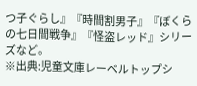つ子ぐらし』『時間割男子』『ぼくらの七日間戦争』『怪盗レッド』シリーズなど。
※出典:児童文庫レーベルトップシ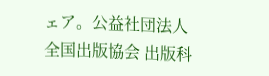ェア。公益社団法人 全国出版協会 出版科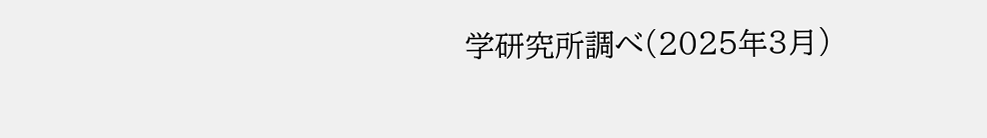学研究所調べ(2025年3月)